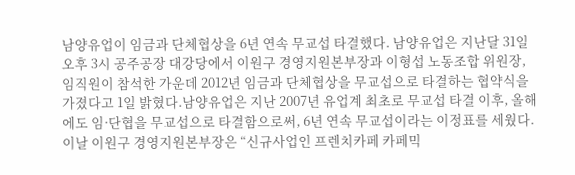남양유업이 임금과 단체협상을 6년 연속 무교섭 타결했다. 남양유업은 지난달 31일 오후 3시 공주공장 대강당에서 이원구 경영지원본부장과 이형섭 노동조합 위원장, 임직원이 참석한 가운데 2012년 임금과 단체협상을 무교섭으로 타결하는 협약식을 가졌다고 1일 밝혔다.남양유업은 지난 2007년 유업계 최초로 무교섭 타결 이후, 올해에도 임·단협을 무교섭으로 타결함으로써, 6년 연속 무교섭이라는 이정표를 세웠다.이날 이원구 경영지원본부장은 “신규사업인 프렌치카페 카페믹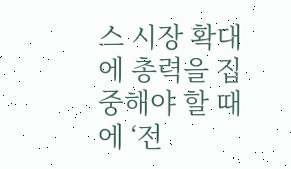스 시장 확대에 총력을 집중해야 할 때에 ‘전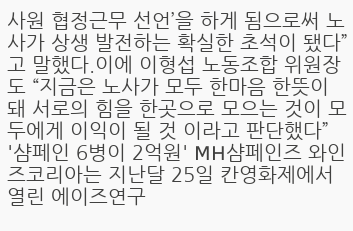사원 협정근무 선언’을 하게 됨으로써 노사가 상생 발전하는 확실한 초석이 됐다”고 말했다.이에 이형섭 노동조합 위원장도 “지금은 노사가 모두 한마음 한뜻이 돼 서로의 힘을 한곳으로 모으는 것이 모두에게 이익이 될 것 이라고 판단했다”
'샴페인 6병이 2억원' MH샴페인즈 와인즈코리아는 지난달 25일 칸영화제에서 열린 에이즈연구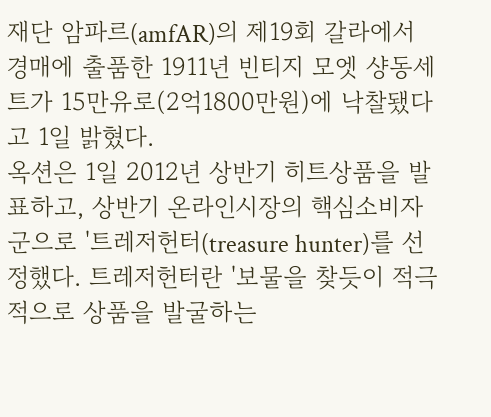재단 암파르(amfAR)의 제19회 갈라에서 경매에 출품한 1911년 빈티지 모엣 샹동세트가 15만유로(2억1800만원)에 낙찰됐다고 1일 밝혔다.
옥션은 1일 2012년 상반기 히트상품을 발표하고, 상반기 온라인시장의 핵심소비자군으로 '트레저헌터(treasure hunter)를 선정했다. 트레저헌터란 '보물을 찾듯이 적극적으로 상품을 발굴하는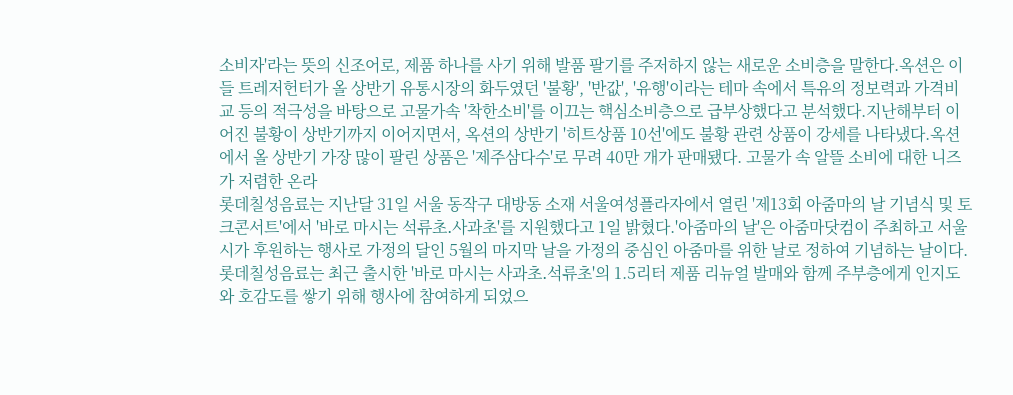소비자'라는 뜻의 신조어로, 제품 하나를 사기 위해 발품 팔기를 주저하지 않는 새로운 소비층을 말한다.옥션은 이들 트레저헌터가 올 상반기 유통시장의 화두였던 '불황', '반값', '유행'이라는 테마 속에서 특유의 정보력과 가격비교 등의 적극성을 바탕으로 고물가속 '착한소비'를 이끄는 핵심소비층으로 급부상했다고 분석했다.지난해부터 이어진 불황이 상반기까지 이어지면서, 옥션의 상반기 '히트상품 10선'에도 불황 관련 상품이 강세를 나타냈다.옥션에서 올 상반기 가장 많이 팔린 상품은 '제주삼다수'로 무려 40만 개가 판매됐다. 고물가 속 알뜰 소비에 대한 니즈가 저렴한 온라
롯데칠성음료는 지난달 31일 서울 동작구 대방동 소재 서울여성플라자에서 열린 '제13회 아줌마의 날 기념식 및 토크콘서트'에서 '바로 마시는 석류초․사과초'를 지원했다고 1일 밝혔다.'아줌마의 날'은 아줌마닷컴이 주최하고 서울시가 후원하는 행사로 가정의 달인 5월의 마지막 날을 가정의 중심인 아줌마를 위한 날로 정하여 기념하는 날이다.롯데칠성음료는 최근 출시한 '바로 마시는 사과초․석류초'의 1.5리터 제품 리뉴얼 발매와 함께 주부층에게 인지도와 호감도를 쌓기 위해 행사에 참여하게 되었으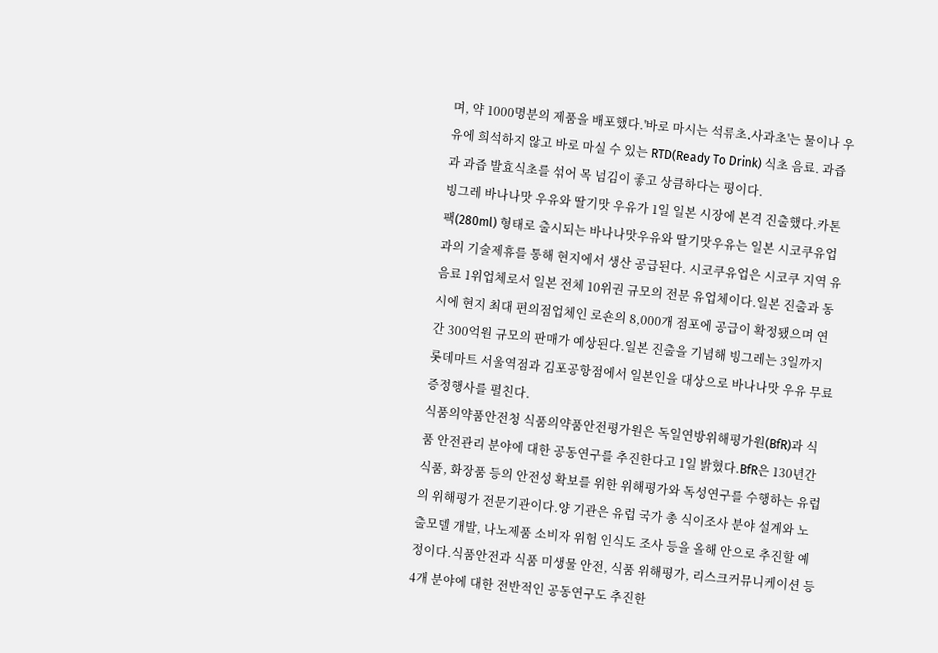며, 약 1000명분의 제품을 배포했다.'바로 마시는 석류초․사과초'는 물이나 우유에 희석하지 않고 바로 마실 수 있는 RTD(Ready To Drink) 식초 음료. 과즙과 과즙 발효식초를 섞어 목 넘김이 좋고 상큼하다는 평이다.
빙그레 바나나맛 우유와 딸기맛 우유가 1일 일본 시장에 본격 진출했다.카톤팩(280ml) 형태로 출시되는 바나나맛우유와 딸기맛우유는 일본 시코쿠유업과의 기술제휴를 통해 현지에서 생산 공급된다. 시코쿠유업은 시코쿠 지역 유음료 1위업체로서 일본 전체 10위권 규모의 전문 유업체이다.일본 진출과 동시에 현지 최대 편의점업체인 로숀의 8,000개 점포에 공급이 확정됐으며 연간 300억원 규모의 판매가 예상된다.일본 진출을 기념해 빙그레는 3일까지 롯데마트 서울역점과 김포공항점에서 일본인을 대상으로 바나나맛 우유 무료 증정행사를 펼친다.
식품의약품안전청 식품의약품안전평가원은 독일연방위해평가원(BfR)과 식품 안전관리 분야에 대한 공동연구를 추진한다고 1일 밝혔다.BfR은 130년간 식품, 화장품 등의 안전성 확보를 위한 위해평가와 독성연구를 수행하는 유럽의 위해평가 전문기관이다.양 기관은 유럽 국가 총 식이조사 분야 설계와 노출모델 개발, 나노제품 소비자 위험 인식도 조사 등을 올해 안으로 추진할 예정이다.식품안전과 식품 미생물 안전, 식품 위해평가, 리스크커뮤니케이션 등 4개 분야에 대한 전반적인 공동연구도 추진한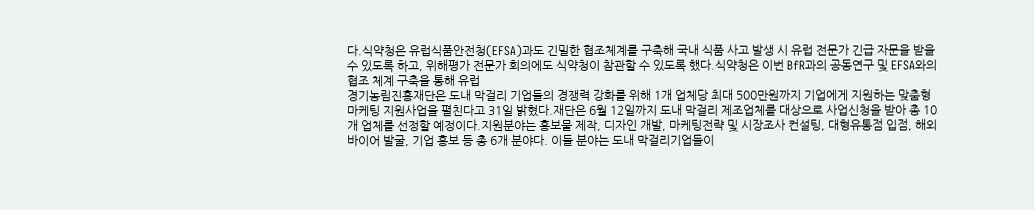다.식약청은 유럽식품안전청(EFSA)과도 긴밀한 협조체계를 구축해 국내 식품 사고 발생 시 유럽 전문가 긴급 자문을 받을 수 있도록 하고, 위해평가 전문가 회의에도 식약청이 참관할 수 있도록 했다.식약청은 이번 BfR과의 공동연구 및 EFSA와의 협조 체계 구축을 통해 유럽
경기농림진흥재단은 도내 막걸리 기업들의 경쟁력 강화를 위해 1개 업체당 최대 500만원까지 기업에게 지원하는 맞춤형 마케팅 지원사업을 펼친다고 31일 밝혔다.재단은 6월 12일까지 도내 막걸리 제조업체를 대상으로 사업신청을 받아 총 10개 업체를 선정할 예정이다.지원분야는 홍보물 제작, 디자인 개발, 마케팅전략 및 시장조사 컨설팅, 대형유통점 입점, 해외바이어 발굴, 기업 홍보 등 총 6개 분야다. 이들 분야는 도내 막걸리기업들이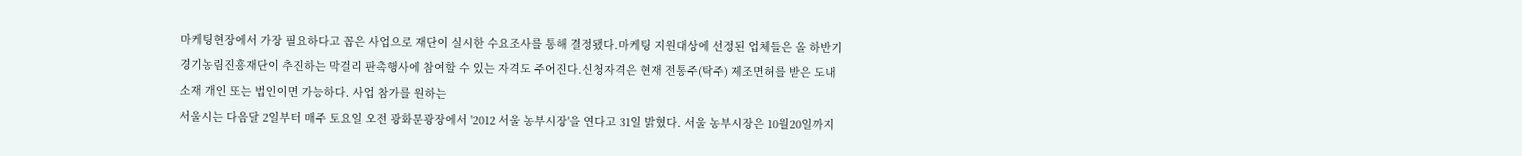마케팅현장에서 가장 필요하다고 꼽은 사업으로 재단이 실시한 수요조사를 통해 결정됐다.마케팅 지원대상에 선정된 업체들은 올 하반기 경기농림진흥재단이 추진하는 막걸리 판촉행사에 참여할 수 있는 자격도 주어진다.신청자격은 현재 전통주(탁주) 제조면허를 받은 도내 소재 개인 또는 법인이면 가능하다. 사업 참가를 원하는
서울시는 다음달 2일부터 매주 토요일 오전 광화문광장에서 '2012 서울 농부시장'을 연다고 31일 밝혔다. 서울 농부시장은 10월20일까지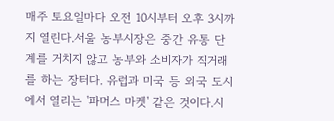매주 토요일마다 오전 10시부터 오후 3시까지 열린다.서울 농부시장은 중간 유통 단계를 거치지 않고 농부와 소비자가 직거래를 하는 장터다. 유럽과 미국 등 외국 도시에서 열리는 '파머스 마켓' 같은 것이다.시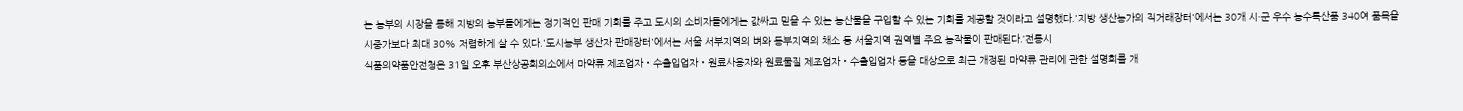는 농부의 시장을 통해 지방의 농부들에게는 정기적인 판매 기회를 주고 도시의 소비자들에게는 값싸고 믿을 수 있는 농산물을 구입할 수 있는 기회를 제공할 것이라고 설명했다.'지방 생산농가의 직거래장터'에서는 30개 시·군 우수 농수특산품 340여 품목을 시중가보다 최대 30% 저렴하게 살 수 있다.'도시농부 생산자 판매장터'에서는 서울 서부지역의 벼와 동부지역의 채소 등 서울지역 권역별 주요 농작물이 판매된다.‘전통시
식품의약품안전청은 31일 오후 부산상공회의소에서 마약류 제조업자・수출입업자・원료사용자와 원료물질 제조업자・수출입업자 등을 대상으로 최근 개정된 마약류 관리에 관한 설명회를 개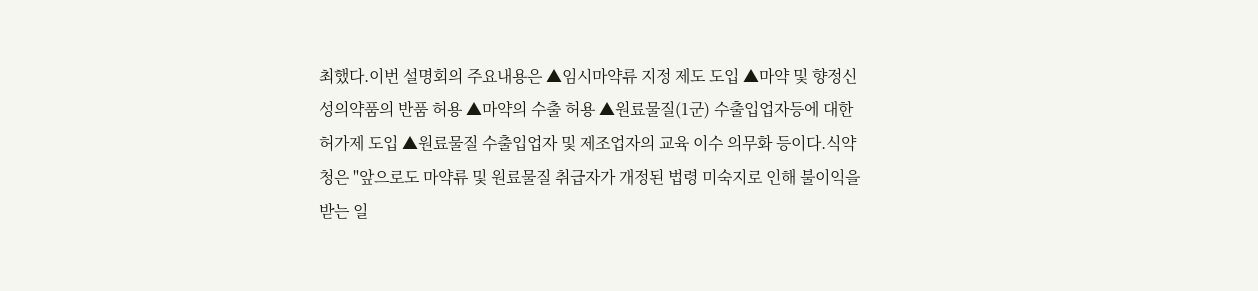최했다.이번 설명회의 주요내용은 ▲임시마약류 지정 제도 도입 ▲마약 및 향정신성의약품의 반품 허용 ▲마약의 수출 허용 ▲원료물질(1군) 수출입업자등에 대한 허가제 도입 ▲원료물질 수출입업자 및 제조업자의 교육 이수 의무화 등이다.식약청은 "앞으로도 마약류 및 원료물질 취급자가 개정된 법령 미숙지로 인해 불이익을 받는 일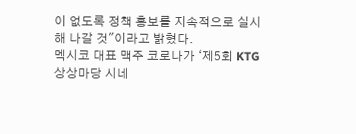이 없도록 정책 홍보를 지속적으로 실시해 나갈 것"이라고 밝혔다.
멕시코 대표 맥주 코로나가 ‘제5회 KTG 상상마당 시네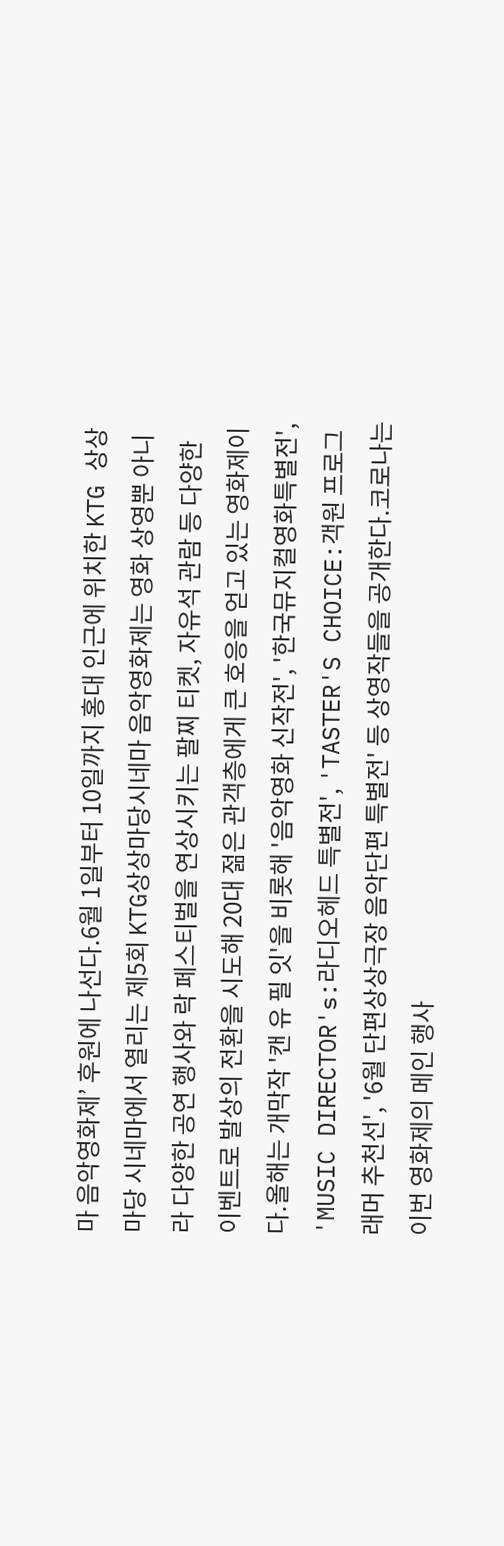마 음악영화제’ 후원에 나선다.6월 1일부터 10일까지 홍대 인근에 위치한 KTG 상상마당 시네마에서 열리는 제5회 KTG상상마당시네마 음악영화제는 영화 상영뿐 아니라 다양한 공연 행사와 락 페스티벌을 연상시키는 팔찌 티켓, 자유석 관람 등 다양한 이벤트로 발상의 전환을 시도해 20대 젊은 관객층에게 큰 호응을 얻고 있는 영화제이다.올해는 개막작 '캔 유 필 잇'을 비롯해 '음악영화 신작전', '한국뮤지컬영화특별전', 'MUSIC DIRECTOR's:라디오헤드 특별전', 'TASTER'S CHOICE:객원 프로그래머 추천선', '6월 단편상상극장 음악단편 특별전' 등 상영작들을 공개한다.코로나는 이번 영화제의 메인 행사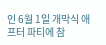인 6월 1일 개막식 애프터 파티에 참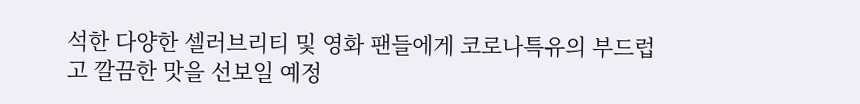석한 다양한 셀러브리티 및 영화 팬들에게 코로나특유의 부드럽고 깔끔한 맛을 선보일 예정